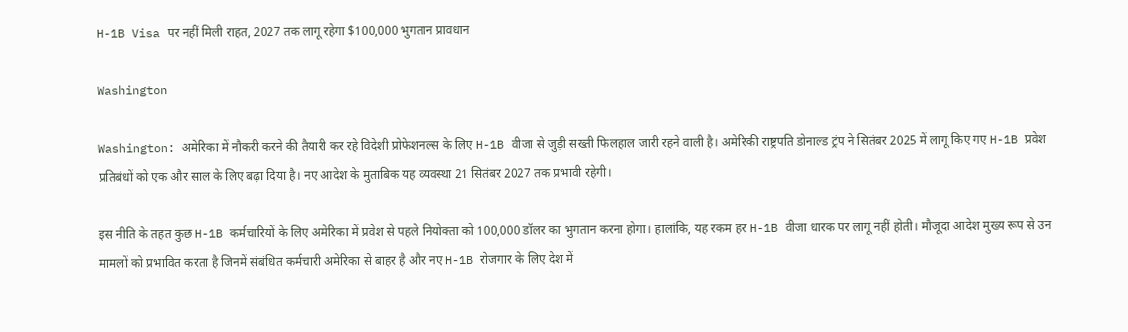H-1B Visa पर नहीं मिली राहत, 2027 तक लागू रहेगा $100,000 भुगतान प्रावधान

Washington

Washington: अमेरिका में नौकरी करने की तैयारी कर रहे विदेशी प्रोफेशनल्स के लिए H-1B वीजा से जुड़ी सख्ती फिलहाल जारी रहने वाली है। अमेरिकी राष्ट्रपति डोनाल्ड ट्रंप ने सितंबर 2025 में लागू किए गए H-1B प्रवेश प्रतिबंधों को एक और साल के लिए बढ़ा दिया है। नए आदेश के मुताबिक यह व्यवस्था 21 सितंबर 2027 तक प्रभावी रहेगी।

इस नीति के तहत कुछ H-1B कर्मचारियों के लिए अमेरिका में प्रवेश से पहले नियोक्ता को 100,000 डॉलर का भुगतान करना होगा। हालांकि, यह रकम हर H-1B वीजा धारक पर लागू नहीं होती। मौजूदा आदेश मुख्य रूप से उन मामलों को प्रभावित करता है जिनमें संबंधित कर्मचारी अमेरिका से बाहर है और नए H-1B रोजगार के लिए देश में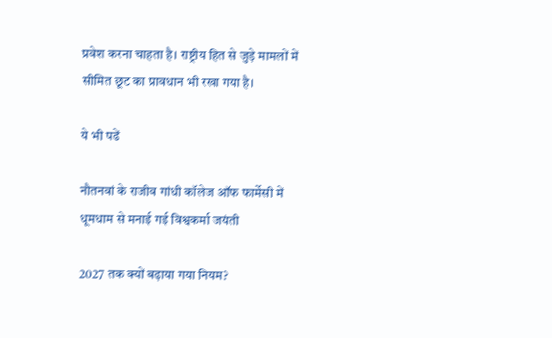प्रवेश करना चाहता है। राष्ट्रीय हित से जुड़े मामलों में सीमित छूट का प्रावधान भी रखा गया है।

ये भी पढें

नौतनवां के राजीव गांधी कॉलेज ऑफ फार्मेसी में धूमधाम से मनाई गई विश्वकर्मा जयंती

2027 तक क्यों बढ़ाया गया नियम?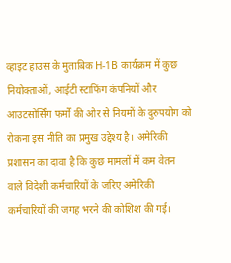व्हाइट हाउस के मुताबिक H-1B कार्यक्रम में कुछ नियोक्ताओं, आईटी स्टाफिंग कंपनियों और आउटसोर्सिंग फर्मों की ओर से नियमों के दुरुपयोग को रोकना इस नीति का प्रमुख उद्देश्य है। अमेरिकी प्रशासन का दावा है कि कुछ मामलों में कम वेतन वाले विदेशी कर्मचारियों के जरिए अमेरिकी कर्मचारियों की जगह भरने की कोशिश की गई।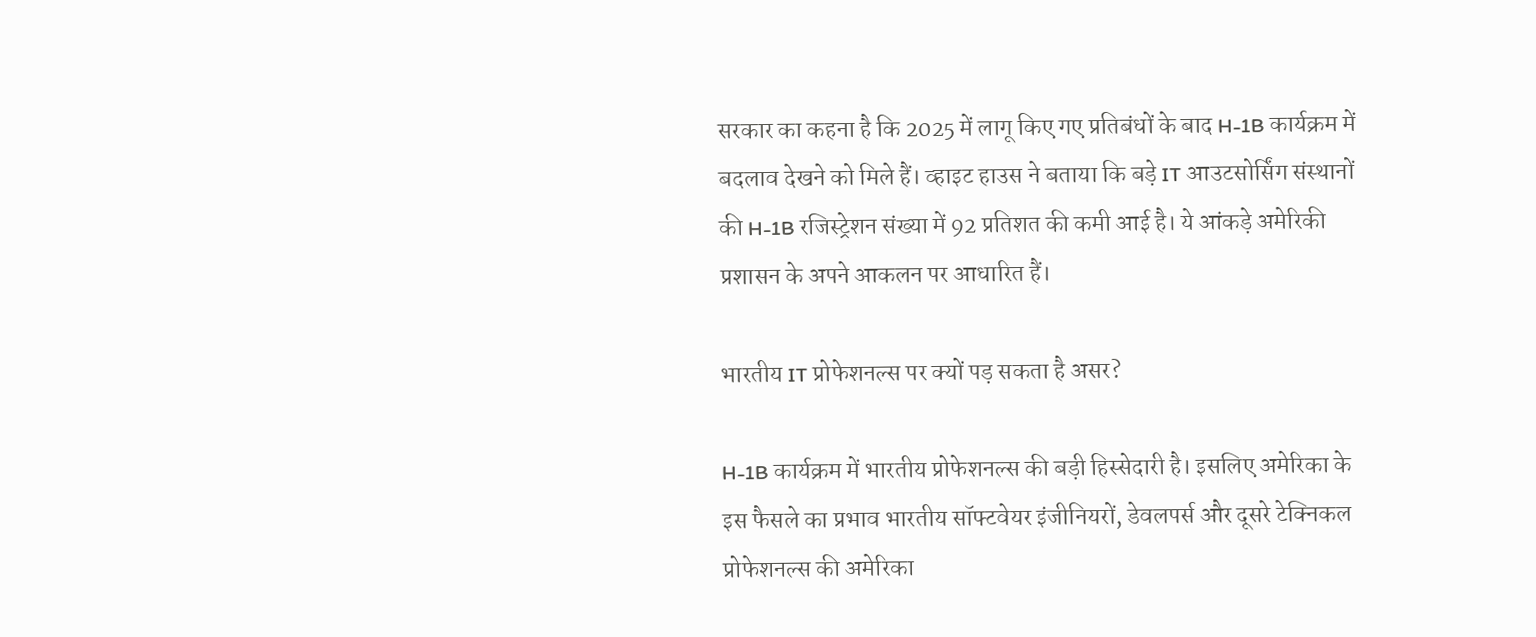सरकार का कहना है कि 2025 में लागू किए गए प्रतिबंधों के बाद H-1B कार्यक्रम में बदलाव देखने को मिले हैं। व्हाइट हाउस ने बताया कि बड़े IT आउटसोर्सिंग संस्थानों की H-1B रजिस्ट्रेशन संख्या में 92 प्रतिशत की कमी आई है। ये आंकड़े अमेरिकी प्रशासन के अपने आकलन पर आधारित हैं।

भारतीय IT प्रोफेशनल्स पर क्यों पड़ सकता है असर?

H-1B कार्यक्रम में भारतीय प्रोफेशनल्स की बड़ी हिस्सेदारी है। इसलिए अमेरिका के इस फैसले का प्रभाव भारतीय सॉफ्टवेयर इंजीनियरों, डेवलपर्स और दूसरे टेक्निकल प्रोफेशनल्स की अमेरिका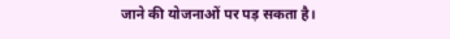जाने की योजनाओं पर पड़ सकता है।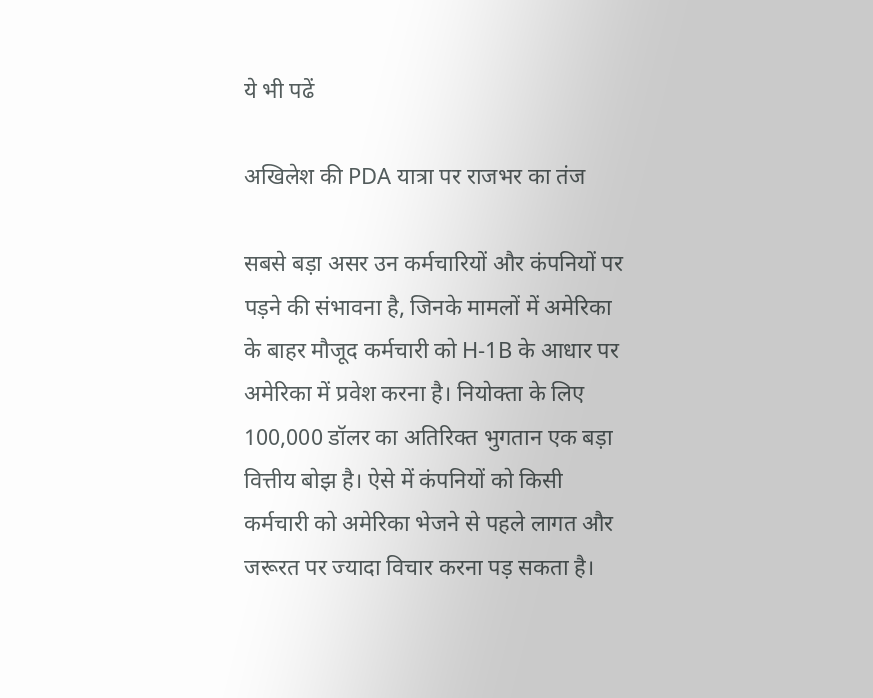ये भी पढें

अखिलेश की PDA यात्रा पर राजभर का तंज

सबसे बड़ा असर उन कर्मचारियों और कंपनियों पर पड़ने की संभावना है, जिनके मामलों में अमेरिका के बाहर मौजूद कर्मचारी को H-1B के आधार पर अमेरिका में प्रवेश करना है। नियोक्ता के लिए 100,000 डॉलर का अतिरिक्त भुगतान एक बड़ा वित्तीय बोझ है। ऐसे में कंपनियों को किसी कर्मचारी को अमेरिका भेजने से पहले लागत और जरूरत पर ज्यादा विचार करना पड़ सकता है।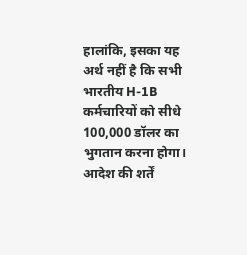हालांकि, इसका यह अर्थ नहीं है कि सभी भारतीय H-1B कर्मचारियों को सीधे 100,000 डॉलर का भुगतान करना होगा। आदेश की शर्तें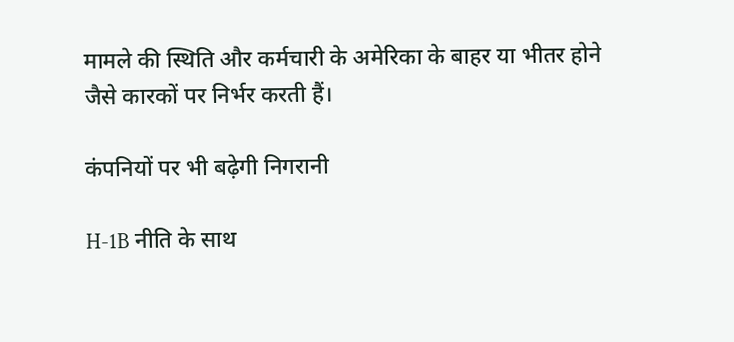मामले की स्थिति और कर्मचारी के अमेरिका के बाहर या भीतर होने जैसे कारकों पर निर्भर करती हैं।

कंपनियों पर भी बढ़ेगी निगरानी

H-1B नीति के साथ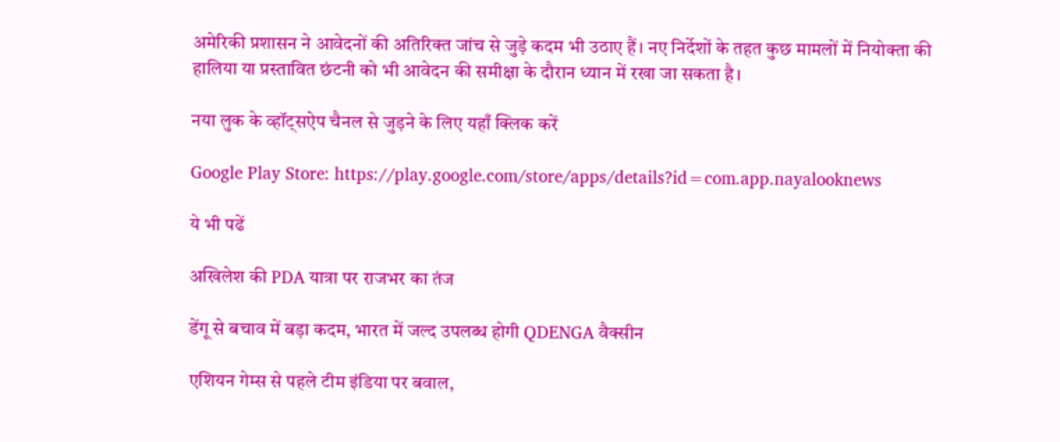अमेरिकी प्रशासन ने आवेदनों की अतिरिक्त जांच से जुड़े कदम भी उठाए हैं। नए निर्देशों के तहत कुछ मामलों में नियोक्ता की हालिया या प्रस्तावित छंटनी को भी आवेदन की समीक्षा के दौरान ध्यान में रखा जा सकता है।

नया लुक के व्हॉट्सऐप चैनल से जुड़ने के लिए यहाँ क्लिक करें

Google Play Store: https://play.google.com/store/apps/details?id=com.app.nayalooknews

ये भी पढें

अखिलेश की PDA यात्रा पर राजभर का तंज

डेंगू से बचाव में बड़ा कदम, भारत में जल्द उपलब्ध होगी QDENGA वैक्सीन

एशियन गेम्स से पहले टीम इंडिया पर बवाल,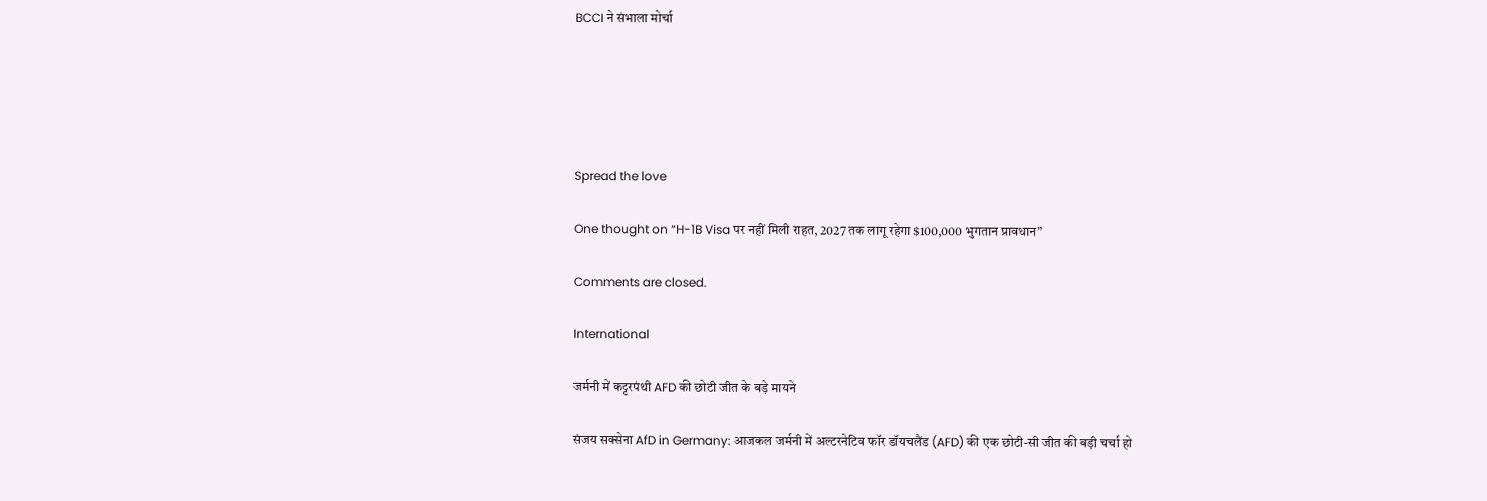BCCI ने संभाला मोर्चा





Spread the love

One thought on “H-1B Visa पर नहीं मिली राहत, 2027 तक लागू रहेगा $100,000 भुगतान प्रावधान”

Comments are closed.

International

जर्मनी में कट्टरपंथी AFD की छोटी जीत के बड़े मायने

संजय सक्सेना AfD in Germany: आजकल जर्मनी में अल्टरनेटिव फॉर डॉयचलैंड (AFD) की एक छोटी-सी जीत की बड़ी चर्चा हो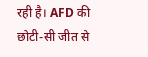रही है। AFD की छोटी-सी जीत से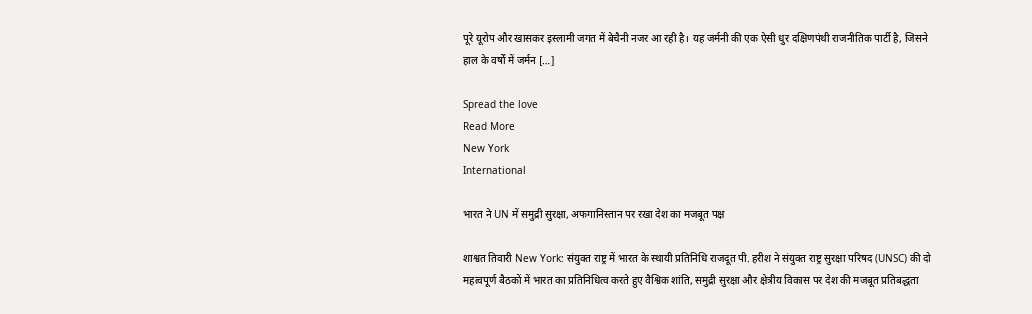पूरे यूरोप और खासकर इस्लामी जगत में बेचैनी नजर आ रही है। यह जर्मनी की एक ऐसी धुर दक्षिणपंथी राजनीतिक पार्टी है, जिसने हाल के वर्षों में जर्मन […]

Spread the love
Read More
New York
International

भारत ने UN में समुद्री सुरक्षा, अफगानिस्तान पर रखा देश का मजबूत पक्ष

शाश्वत तिवारी New York: संयुक्त राष्ट्र में भारत के स्थायी प्रतिनिधि राजदूत पी. हरीश ने संयुक्त राष्ट्र सुरक्षा परिषद (UNSC) की दो महत्वपूर्ण बैठकों में भारत का प्रतिनिधित्व करते हुए वैश्विक शांति, समुद्री सुरक्षा और क्षेत्रीय विकास पर देश की मजबूत प्रतिबद्धता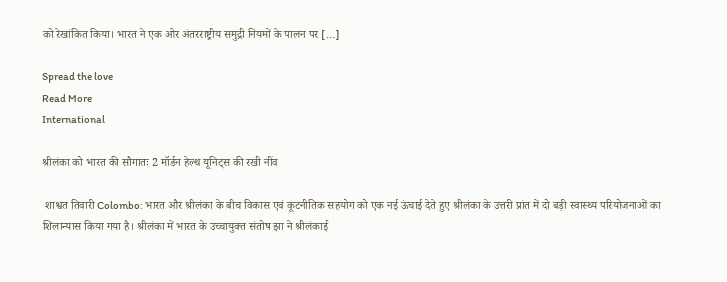को रेखांकित किया। भारत ने एक ओर अंतरराष्ट्रीय समुद्री नियमों के पालन पर […]

Spread the love
Read More
International

श्रीलंका को भारत की सौगातः 2 मॉर्डन हेल्थ यूनिट्स की रखी नींव

 शाश्वत तिवारी Colombo: भारत और श्रीलंका के बीच विकास एवं कूटनीतिक सहयोग को एक नई ऊंचाई देते हुए श्रीलंका के उत्तरी प्रांत में दो बड़ी स्वास्थ्य परियोजनाओं का शिलान्यास किया गया है। श्रीलंका में भारत के उच्चायुक्त संतोष झा ने श्रीलंकाई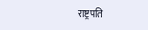राष्ट्रपति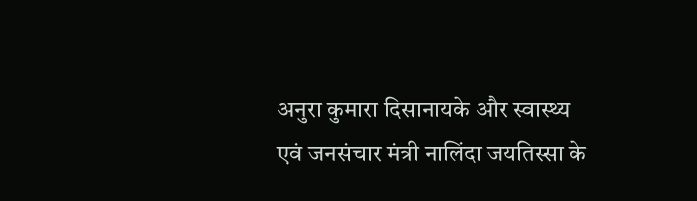अनुरा कुमारा दिसानायके और स्वास्थ्य एवं जनसंचार मंत्री नालिंदा जयतिस्सा के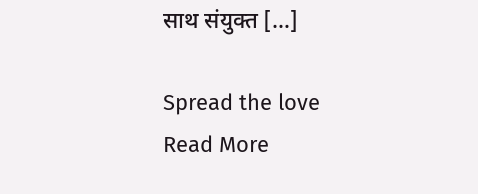साथ संयुक्त […]

Spread the love
Read More